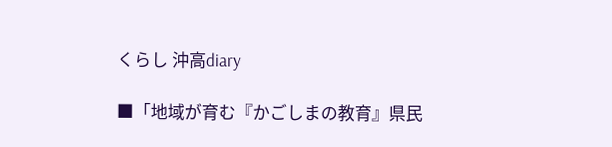くらし 沖高diary

■「地域が育む『かごしまの教育』県民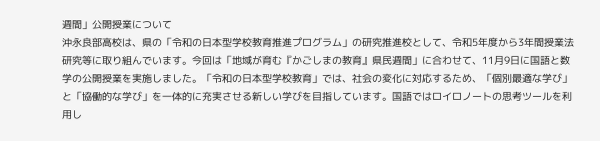週間」公開授業について
沖永良部高校は、県の「令和の日本型学校教育推進プログラム」の研究推進校として、令和5年度から3年間授業法研究等に取り組んでいます。今回は「地域が育む『かごしまの教育』県民週間」に合わせて、11月9日に国語と数学の公開授業を実施しました。「令和の日本型学校教育」では、社会の変化に対応するため、「個別最適な学び」と「協働的な学び」を一体的に充実させる新しい学びを目指しています。国語ではロイロノートの思考ツールを利用し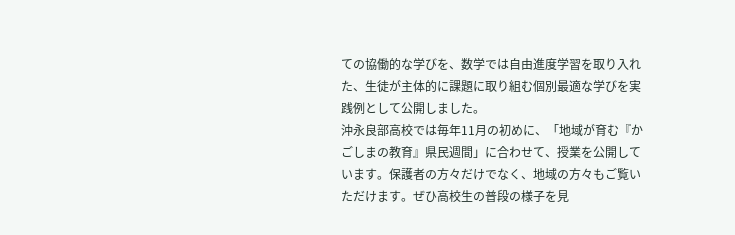ての協働的な学びを、数学では自由進度学習を取り入れた、生徒が主体的に課題に取り組む個別最適な学びを実践例として公開しました。
沖永良部高校では毎年11月の初めに、「地域が育む『かごしまの教育』県民週間」に合わせて、授業を公開しています。保護者の方々だけでなく、地域の方々もご覧いただけます。ぜひ高校生の普段の様子を見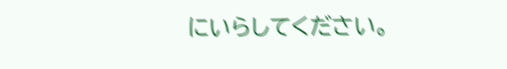にいらしてください。